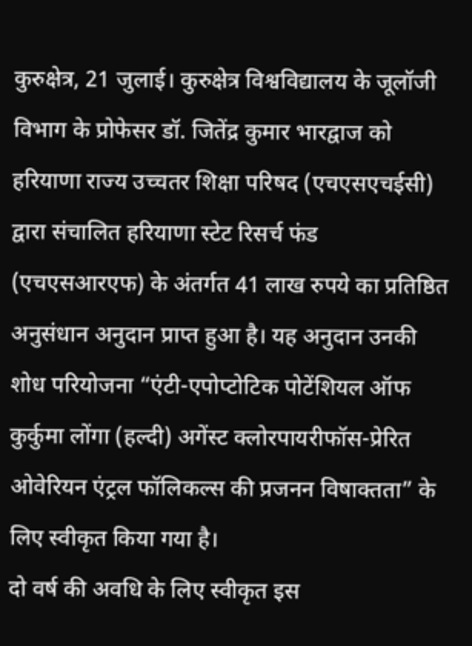कुरुक्षेत्र, 21 जुलाई। कुरुक्षेत्र विश्वविद्यालय के जूलॉजी विभाग के प्रोफेसर डॉ. जितेंद्र कुमार भारद्वाज को हरियाणा राज्य उच्चतर शिक्षा परिषद (एचएसएचईसी) द्वारा संचालित हरियाणा स्टेट रिसर्च फंड (एचएसआरएफ) के अंतर्गत 41 लाख रुपये का प्रतिष्ठित अनुसंधान अनुदान प्राप्त हुआ है। यह अनुदान उनकी शोध परियोजना “एंटी-एपोप्टोटिक पोटेंशियल ऑफ कुर्कुमा लोंगा (हल्दी) अगेंस्ट क्लोरपायरीफॉस-प्रेरित ओवेरियन एंट्रल फॉलिकल्स की प्रजनन विषाक्तता” के लिए स्वीकृत किया गया है।
दो वर्ष की अवधि के लिए स्वीकृत इस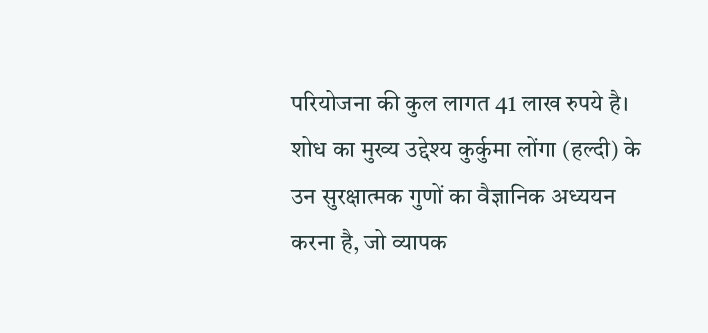परियोजना की कुल लागत 41 लाख रुपये है। शोध का मुख्य उद्देश्य कुर्कुमा लोंगा (हल्दी) के उन सुरक्षात्मक गुणों का वैज्ञानिक अध्ययन करना है, जो व्यापक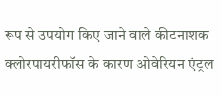रूप से उपयोग किए जाने वाले कीटनाशक क्लोरपायरीफॉस के कारण ओवेरियन एंट्रल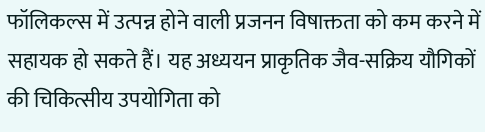फॉलिकल्स में उत्पन्न होने वाली प्रजनन विषाक्तता को कम करने में सहायक हो सकते हैं। यह अध्ययन प्राकृतिक जैव-सक्रिय यौगिकों की चिकित्सीय उपयोगिता को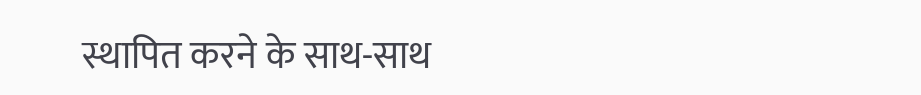स्थापित करने के साथ-साथ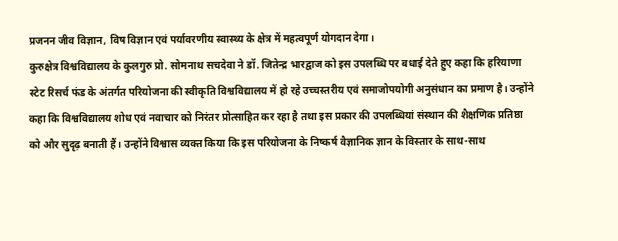प्रजनन जीव विज्ञान, विष विज्ञान एवं पर्यावरणीय स्वास्थ्य के क्षेत्र में महत्वपूर्ण योगदान देगा।
कुरुक्षेत्र विश्वविद्यालय के कुलगुरु प्रो. सोमनाथ सचदेवा ने डॉ. जितेन्द्र भारद्वाज को इस उपलब्धि पर बधाई देते हुए कहा कि हरियाणा स्टेट रिसर्च फंड के अंतर्गत परियोजना की स्वीकृति विश्वविद्यालय में हो रहे उच्चस्तरीय एवं समाजोपयोगी अनुसंधान का प्रमाण है। उन्होंने कहा कि विश्वविद्यालय शोध एवं नवाचार को निरंतर प्रोत्साहित कर रहा है तथा इस प्रकार की उपलब्धियां संस्थान की शैक्षणिक प्रतिष्ठा को और सुदृढ़ बनाती हैं। उन्होंने विश्वास व्यक्त किया कि इस परियोजना के निष्कर्ष वैज्ञानिक ज्ञान के विस्तार के साथ-साथ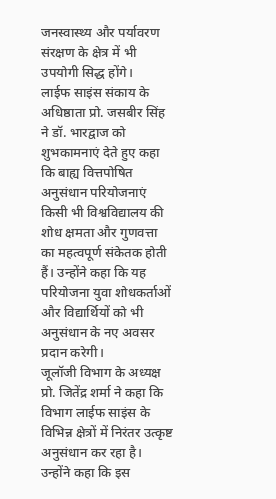जनस्वास्थ्य और पर्यावरण संरक्षण के क्षेत्र में भी उपयोगी सिद्ध होंगे।
लाईफ साइंस संकाय के अधिष्ठाता प्रो. जसबीर सिंह ने डॉ. भारद्वाज को शुभकामनाएं देते हुए कहा कि बाह्य वित्तपोषित अनुसंधान परियोजनाएं किसी भी विश्वविद्यालय की शोध क्षमता और गुणवत्ता का महत्वपूर्ण संकेतक होती हैं। उन्होंने कहा कि यह परियोजना युवा शोधकर्ताओं और विद्यार्थियों को भी अनुसंधान के नए अवसर प्रदान करेगी।
जूलॉजी विभाग के अध्यक्ष प्रो. जितेंद्र शर्मा ने कहा कि विभाग लाईफ साइंस के विभिन्न क्षेत्रों में निरंतर उत्कृष्ट अनुसंधान कर रहा है। उन्होंने कहा कि इस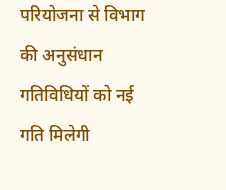परियोजना से विभाग की अनुसंधान गतिविधियों को नई गति मिलेगी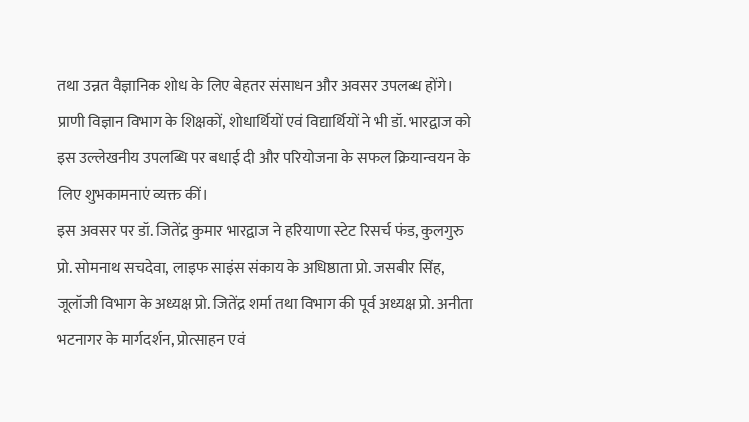तथा उन्नत वैज्ञानिक शोध के लिए बेहतर संसाधन और अवसर उपलब्ध होंगे।
प्राणी विज्ञान विभाग के शिक्षकों, शोधार्थियों एवं विद्यार्थियों ने भी डॉ. भारद्वाज को इस उल्लेखनीय उपलब्धि पर बधाई दी और परियोजना के सफल क्रियान्वयन के लिए शुभकामनाएं व्यक्त कीं।
इस अवसर पर डॉ. जितेंद्र कुमार भारद्वाज ने हरियाणा स्टेट रिसर्च फंड, कुलगुरु प्रो. सोमनाथ सचदेवा, लाइफ साइंस संकाय के अधिष्ठाता प्रो. जसबीर सिंह, जूलॉजी विभाग के अध्यक्ष प्रो. जितेंद्र शर्मा तथा विभाग की पूर्व अध्यक्ष प्रो. अनीता भटनागर के मार्गदर्शन, प्रोत्साहन एवं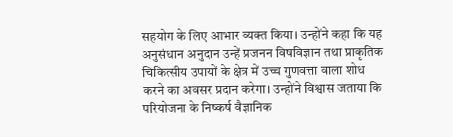सहयोग के लिए आभार व्यक्त किया। उन्होंने कहा कि यह अनुसंधान अनुदान उन्हें प्रजनन विषविज्ञान तथा प्राकृतिक चिकित्सीय उपायों के क्षेत्र में उच्च गुणवत्ता वाला शोध करने का अवसर प्रदान करेगा। उन्होंने विश्वास जताया कि परियोजना के निष्कर्ष वैज्ञानिक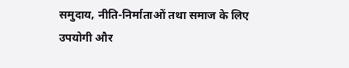समुदाय, नीति-निर्माताओं तथा समाज के लिए उपयोगी और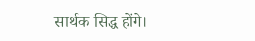सार्थक सिद्ध होंगे।